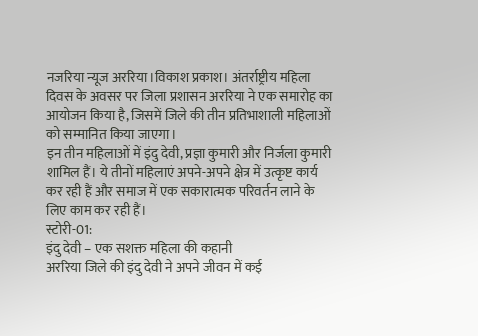नजरिया न्यूज अररिया।विकाश प्रकाश। अंतर्राष्ट्रीय महिला दिवस के अवसर पर जिला प्रशासन अररिया ने एक समारोह का आयोजन किया है, जिसमें जिले की तीन प्रतिभाशाली महिलाओं को सम्मानित किया जाएगा।
इन तीन महिलाओं में इंदु देवी, प्रज्ञा कुमारी और निर्जला कुमारी शामिल हैं। ये तीनों महिलाएं अपने-अपने क्षेत्र में उत्कृष्ट कार्य कर रही हैं और समाज में एक सकारात्मक परिवर्तन लाने के लिए काम कर रही हैं।
स्टोरी-01:
इंदु देवी – एक सशक्त महिला की कहानी
अररिया जिले की इंदु देवी ने अपने जीवन में कई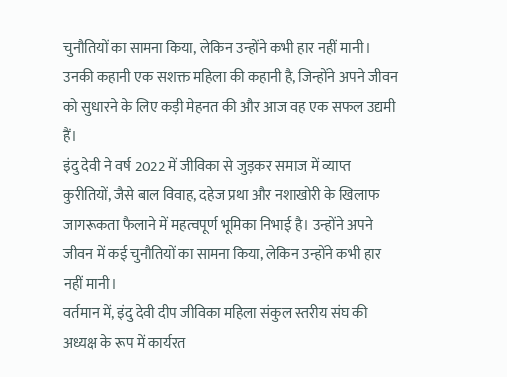चुनौतियों का सामना किया, लेकिन उन्होंने कभी हार नहीं मानी। उनकी कहानी एक सशक्त महिला की कहानी है, जिन्होंने अपने जीवन को सुधारने के लिए कड़ी मेहनत की और आज वह एक सफल उद्यमी हैं।
इंदु देवी ने वर्ष 2022 में जीविका से जुड़कर समाज में व्याप्त कुरीतियों, जैसे बाल विवाह, दहेज प्रथा और नशाखोरी के खिलाफ जागरूकता फैलाने में महत्वपूर्ण भूमिका निभाई है। उन्होंने अपने जीवन में कई चुनौतियों का सामना किया, लेकिन उन्होंने कभी हार नहीं मानी।
वर्तमान में, इंदु देवी दीप जीविका महिला संकुल स्तरीय संघ की अध्यक्ष के रूप में कार्यरत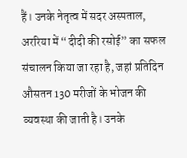हैं। उनके नेतृत्व में सदर अस्पताल, अररिया में “दीदी की रसोई” का सफल संचालन किया जा रहा है, जहां प्रतिदिन औसतन 130 मरीजों के भोजन की व्यवस्था की जाती है। उनके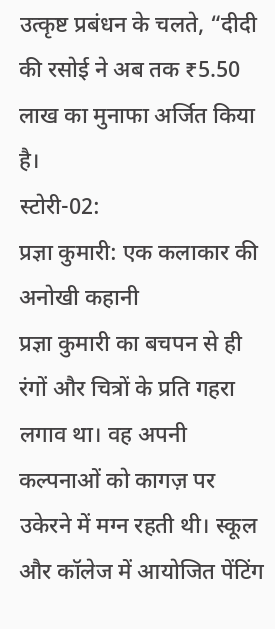उत्कृष्ट प्रबंधन के चलते, “दीदी की रसोई ने अब तक ₹5.50 लाख का मुनाफा अर्जित किया है।
स्टोरी-02:
प्रज्ञा कुमारी: एक कलाकार की अनोखी कहानी
प्रज्ञा कुमारी का बचपन से ही रंगों और चित्रों के प्रति गहरा लगाव था। वह अपनी कल्पनाओं को कागज़ पर उकेरने में मग्न रहती थी। स्कूल और कॉलेज में आयोजित पेंटिंग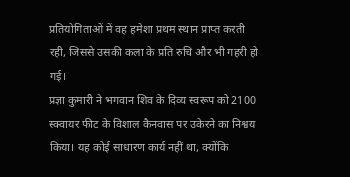प्रतियोगिताओं में वह हमेशा प्रथम स्थान प्राप्त करती रही, जिससे उसकी कला के प्रति रुचि और भी गहरी हो गई।
प्रज्ञा कुमारी ने भगवान शिव के दिव्य स्वरूप को 2100 स्क्वायर फीट के विशाल कैनवास पर उकेरने का निश्वय किया। यह कोई साधारण कार्य नहीं था, क्योंकि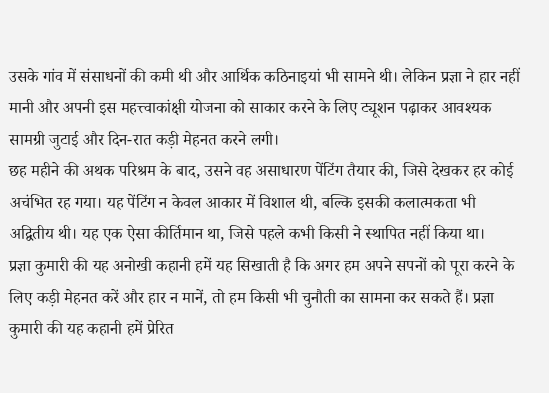उसके गांव में संसाधनों की कमी थी और आर्थिक कठिनाइयां भी सामने थी। लेकिन प्रज्ञा ने हार नहीं मानी और अपनी इस महत्त्वाकांक्षी योजना को साकार करने के लिए ट्यूशन पढ़ाकर आवश्यक सामग्री जुटाई और दिन-रात कड़ी मेहनत करने लगी।
छह महीने की अथक परिश्रम के बाद, उसने वह असाधारण पेंटिंग तैयार की, जिसे देखकर हर कोई अचंभित रह गया। यह पेंटिंग न केवल आकार में विशाल थी, बल्कि इसकी कलात्मकता भी अद्वितीय थी। यह एक ऐसा कीर्तिमान था, जिसे पहले कभी किसी ने स्थापित नहीं किया था।
प्रज्ञा कुमारी की यह अनोखी कहानी हमें यह सिखाती है कि अगर हम अपने सपनों को पूरा करने के लिए कड़ी मेहनत करें और हार न मानें, तो हम किसी भी चुनौती का सामना कर सकते हैं। प्रज्ञा कुमारी की यह कहानी हमें प्रेरित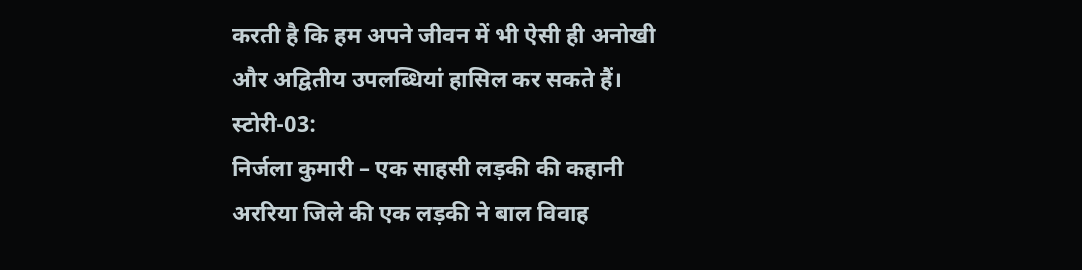करती है कि हम अपने जीवन में भी ऐसी ही अनोखी और अद्वितीय उपलब्धियां हासिल कर सकते हैं।
स्टोरी-03:
निर्जला कुमारी – एक साहसी लड़की की कहानी
अररिया जिले की एक लड़की ने बाल विवाह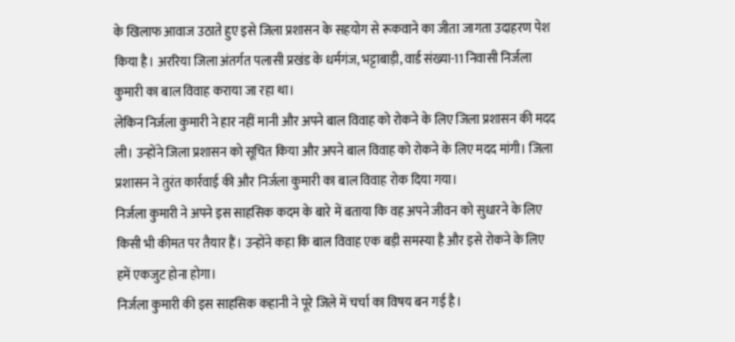के खिलाफ आवाज उठाते हुए इसे जिला प्रशासन के सहयोग से रूकवाने का जीता जागता उदाहरण पेश किया है। अररिया जिला अंतर्गत पलासी प्रखंड के धर्मगंज, भट्टाबाड़ी, वार्ड संख्या-11 निवासी निर्जला कुमारी का बाल विवाह कराया जा रहा था।
लेकिन निर्जला कुमारी ने हार नहीं मानी और अपने बाल विवाह को रोकने के लिए जिला प्रशासन की मदद ली। उन्होंने जिला प्रशासन को सूचित किया और अपने बाल विवाह को रोकने के लिए मदद मांगी। जिला प्रशासन ने तुरंत कार्रवाई की और निर्जला कुमारी का बाल विवाह रोक दिया गया।
निर्जला कुमारी ने अपने इस साहसिक कदम के बारे में बताया कि वह अपने जीवन को सुधारने के लिए किसी भी कीमत पर तैयार हैं। उन्होंने कहा कि बाल विवाह एक बड़ी समस्या है और इसे रोकने के लिए हमें एकजुट होना होगा।
निर्जला कुमारी की इस साहसिक कहानी ने पूरे जिले में चर्चा का विषय बन गई है।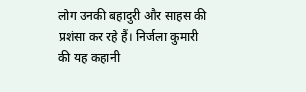लोग उनकी बहादुरी और साहस की प्रशंसा कर रहे हैं। निर्जला कुमारी की यह कहानी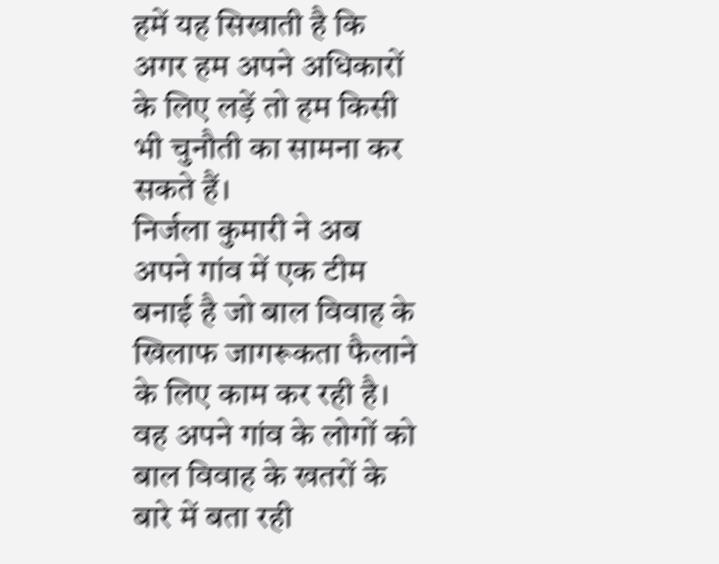हमें यह सिखाती है कि अगर हम अपने अधिकारों के लिए लड़ें तो हम किसी भी चुनौती का सामना कर सकते हैं।
निर्जला कुमारी ने अब अपने गांव में एक टीम बनाई है जो बाल विवाह के खिलाफ जागरूकता फैलाने के लिए काम कर रही है। वह अपने गांव के लोगों को बाल विवाह के खतरों के बारे में बता रही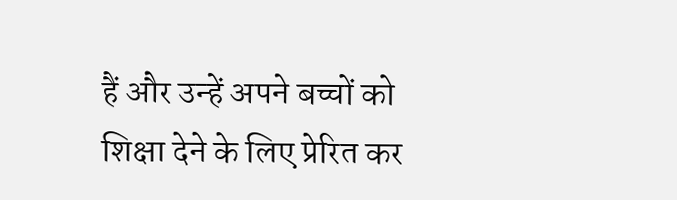हैं और उन्हें अपने बच्चों को शिक्षा देने के लिए प्रेरित कर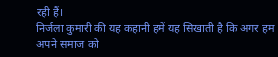रही हैं।
निर्जला कुमारी की यह कहानी हमें यह सिखाती है कि अगर हम अपने समाज को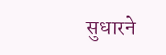सुधारने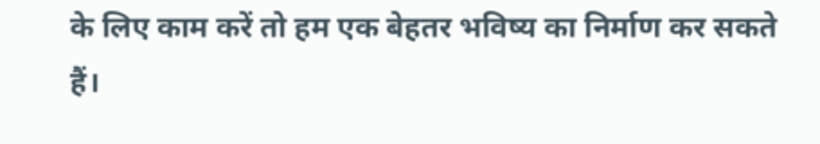के लिए काम करें तो हम एक बेहतर भविष्य का निर्माण कर सकते हैं।